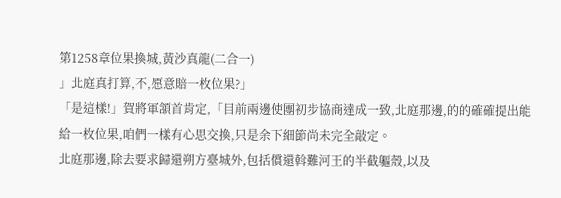第1258章位果換城,黃沙真龍(二合一)
」北庭真打算,不,愿意賠一枚位果?」
「是這樣!」賀將軍頷首肯定,「目前兩邊使團初步協商達成一致,北庭那邊,的的確確提出能給一枚位果,咱們一樣有心思交換,只是余下細節尚未完全敲定。
北庭那邊,除去要求歸還朔方臺城外,包括償還斡難河王的半截軀殼,以及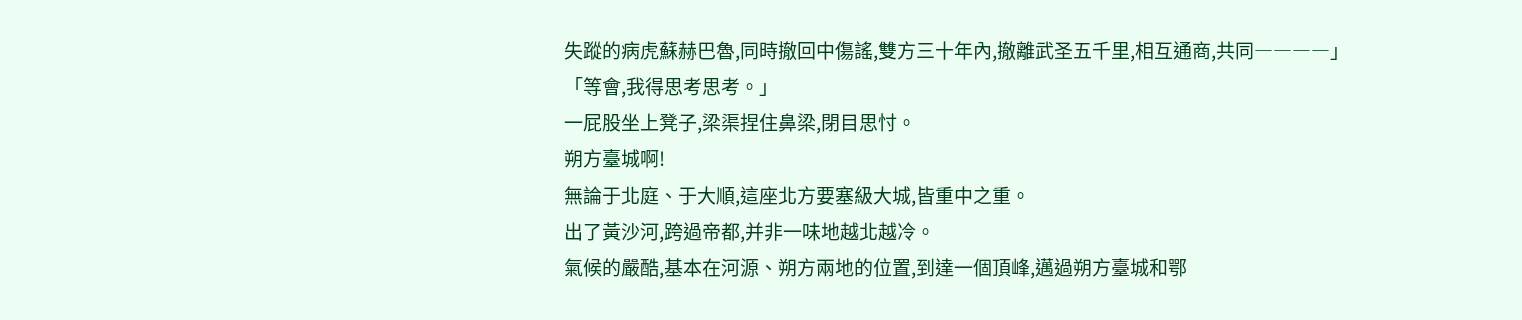失蹤的病虎蘇赫巴魯,同時撤回中傷謠,雙方三十年內,撤離武圣五千里,相互通商,共同――――」
「等會,我得思考思考。」
一屁股坐上凳子,梁渠捏住鼻梁,閉目思忖。
朔方臺城啊!
無論于北庭、于大順,這座北方要塞級大城,皆重中之重。
出了黃沙河,跨過帝都,并非一味地越北越冷。
氣候的嚴酷,基本在河源、朔方兩地的位置,到達一個頂峰,邁過朔方臺城和鄂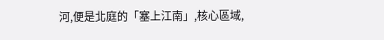河,便是北庭的「塞上江南」,核心區域,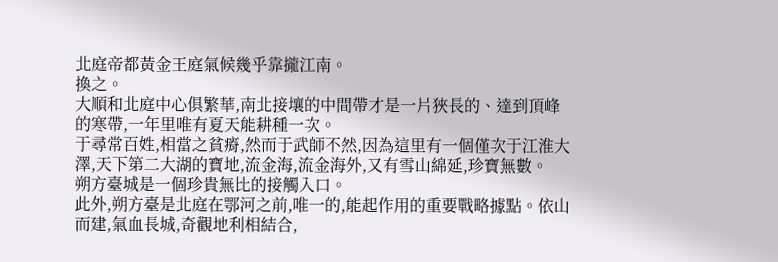北庭帝都黃金王庭氣候幾乎靠攏江南。
換之。
大順和北庭中心俱繁華,南北接壤的中間帶才是一片狹長的、達到頂峰的寒帶,一年里唯有夏天能耕種一次。
于尋常百姓,相當之貧瘠,然而于武師不然,因為這里有一個僅次于江淮大澤,天下第二大湖的寶地,流金海,流金海外,又有雪山綿延,珍寶無數。
朔方臺城是一個珍貴無比的接觸入口。
此外,朔方臺是北庭在鄂河之前,唯一的,能起作用的重要戰略據點。依山而建,氣血長城,奇觀地利相結合,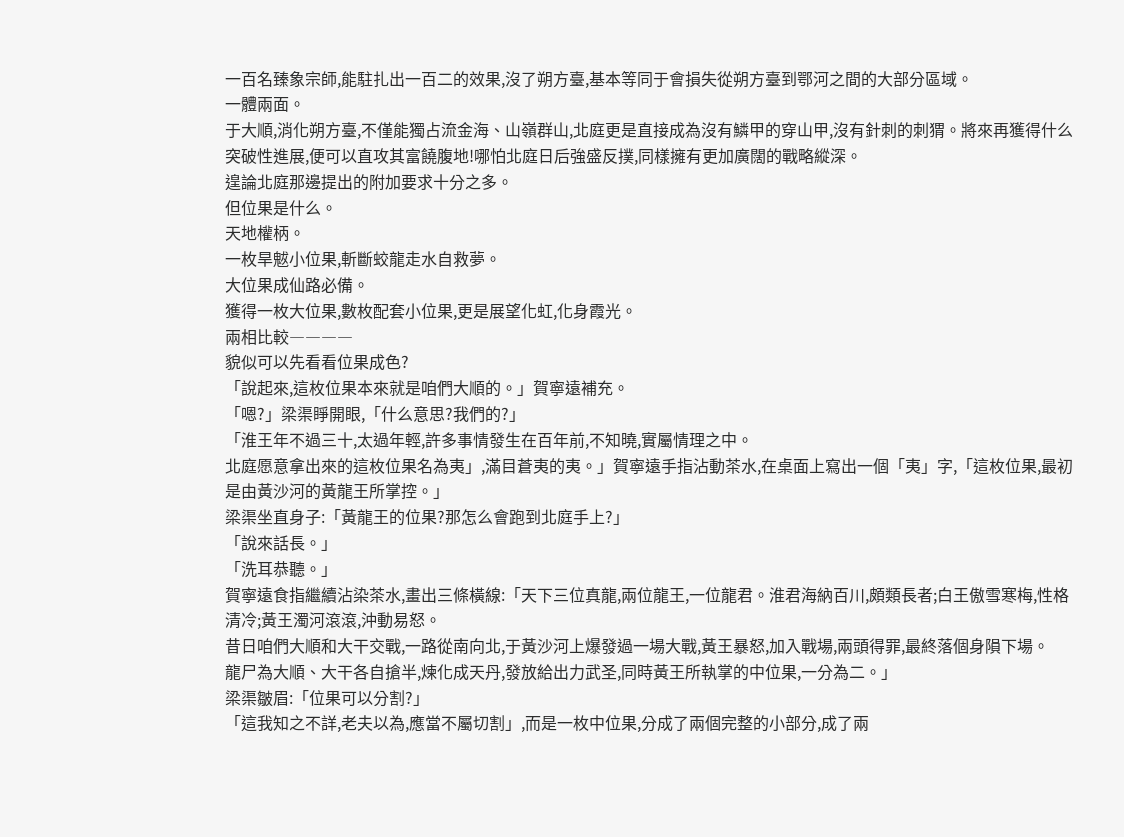一百名臻象宗師,能駐扎出一百二的效果,沒了朔方臺,基本等同于會損失從朔方臺到鄂河之間的大部分區域。
一體兩面。
于大順,消化朔方臺,不僅能獨占流金海、山嶺群山,北庭更是直接成為沒有鱗甲的穿山甲,沒有針刺的刺猬。將來再獲得什么突破性進展,便可以直攻其富饒腹地!哪怕北庭日后強盛反撲,同樣擁有更加廣闊的戰略縱深。
遑論北庭那邊提出的附加要求十分之多。
但位果是什么。
天地權柄。
一枚旱魃小位果,斬斷蛟龍走水自救夢。
大位果成仙路必備。
獲得一枚大位果,數枚配套小位果,更是展望化虹,化身霞光。
兩相比較――――
貌似可以先看看位果成色?
「說起來,這枚位果本來就是咱們大順的。」賀寧遠補充。
「嗯?」梁渠睜開眼,「什么意思?我們的?」
「淮王年不過三十,太過年輕,許多事情發生在百年前,不知曉,實屬情理之中。
北庭愿意拿出來的這枚位果名為夷」,滿目蒼夷的夷。」賀寧遠手指沾動茶水,在桌面上寫出一個「夷」字,「這枚位果,最初是由黃沙河的黃龍王所掌控。」
梁渠坐直身子:「黃龍王的位果?那怎么會跑到北庭手上?」
「說來話長。」
「洗耳恭聽。」
賀寧遠食指繼續沾染茶水,畫出三條橫線:「天下三位真龍,兩位龍王,一位龍君。淮君海納百川,頗類長者;白王傲雪寒梅,性格清冷;黃王濁河滾滾,沖動易怒。
昔日咱們大順和大干交戰,一路從南向北,于黃沙河上爆發過一場大戰,黃王暴怒,加入戰場,兩頭得罪,最終落個身隕下場。
龍尸為大順、大干各自搶半,煉化成天丹,發放給出力武圣,同時黃王所執掌的中位果,一分為二。」
梁渠皺眉:「位果可以分割?」
「這我知之不詳,老夫以為,應當不屬切割」,而是一枚中位果,分成了兩個完整的小部分,成了兩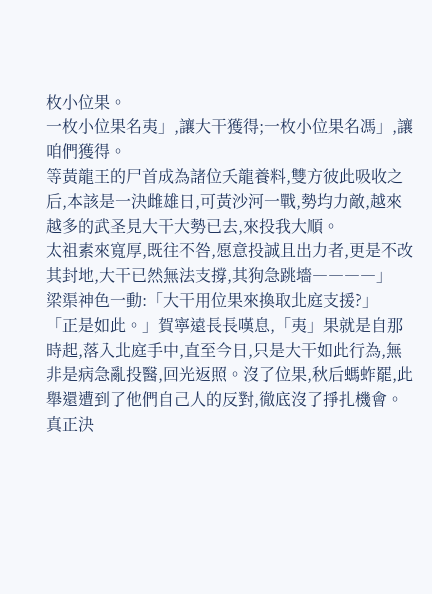枚小位果。
一枚小位果名夷」,讓大干獲得;一枚小位果名馮」,讓咱們獲得。
等黃龍王的尸首成為諸位夭龍養料,雙方彼此吸收之后,本該是一決雌雄日,可黃沙河一戰,勢均力敵,越來越多的武圣見大干大勢已去,來投我大順。
太祖素來寬厚,既往不咎,愿意投誠且出力者,更是不改其封地,大干已然無法支撐,其狗急跳墻――――」
梁渠神色一動:「大干用位果來換取北庭支援?」
「正是如此。」賀寧遠長長嘆息,「夷」果就是自那時起,落入北庭手中,直至今日,只是大干如此行為,無非是病急亂投醫,回光返照。沒了位果,秋后螞蚱罷,此舉還遭到了他們自己人的反對,徹底沒了掙扎機會。
真正決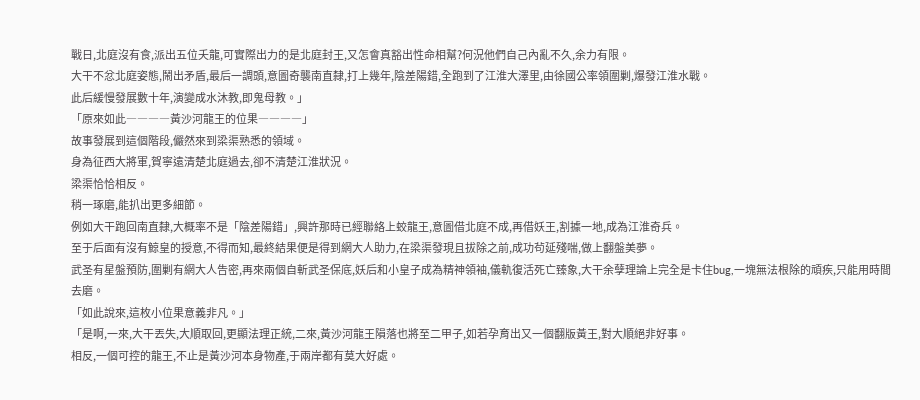戰日,北庭沒有食,派出五位夭龍,可實際出力的是北庭封王,又怎會真豁出性命相幫?何況他們自己內亂不久,余力有限。
大干不忿北庭姿態,鬧出矛盾,最后一調頭,意圖奇襲南直隸,打上幾年,陰差陽錯,全跑到了江淮大澤里,由徐國公率領圍剿,爆發江淮水戰。
此后緩慢發展數十年,演變成水沐教,即鬼母教。」
「原來如此――――黃沙河龍王的位果――――」
故事發展到這個階段,儼然來到梁渠熟悉的領域。
身為征西大將軍,賀寧遠清楚北庭過去,卻不清楚江淮狀況。
梁渠恰恰相反。
稍一琢磨,能扒出更多細節。
例如大干跑回南直隸,大概率不是「陰差陽錯」,興許那時已經聯絡上蛟龍王,意圖借北庭不成,再借妖王,割據一地,成為江淮奇兵。
至于后面有沒有鯨皇的授意,不得而知,最終結果便是得到網大人助力,在梁渠發現且拔除之前,成功茍延殘喘,做上翻盤美夢。
武圣有星盤預防,圍剿有網大人告密,再來兩個自斬武圣保底,妖后和小皇子成為精神領袖,儀軌復活死亡臻象,大干余孽理論上完全是卡住bug,一塊無法根除的頑疾,只能用時間去磨。
「如此說來,這枚小位果意義非凡。」
「是啊,一來,大干丟失,大順取回,更顯法理正統,二來,黃沙河龍王隕落也將至二甲子,如若孕育出又一個翻版黃王,對大順絕非好事。
相反,一個可控的龍王,不止是黃沙河本身物產,于兩岸都有莫大好處。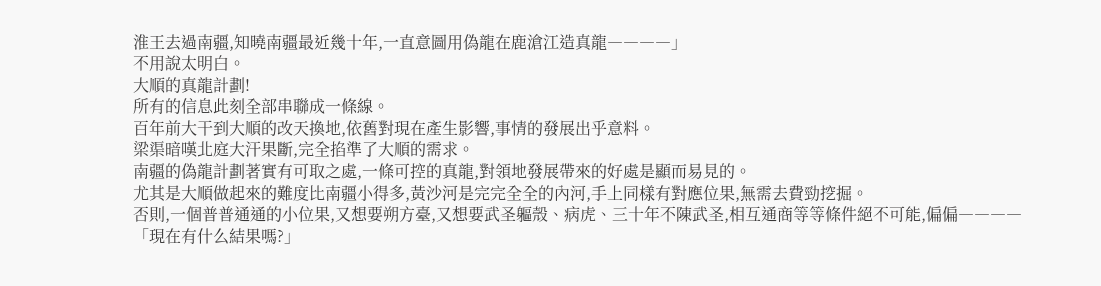淮王去過南疆,知曉南疆最近幾十年,一直意圖用偽龍在鹿滄江造真龍――――」
不用說太明白。
大順的真龍計劃!
所有的信息此刻全部串聯成一條線。
百年前大干到大順的改天換地,依舊對現在產生影響,事情的發展出乎意料。
梁渠暗嘆北庭大汗果斷,完全掐準了大順的需求。
南疆的偽龍計劃著實有可取之處,一條可控的真龍,對領地發展帶來的好處是顯而易見的。
尤其是大順做起來的難度比南疆小得多,黃沙河是完完全全的內河,手上同樣有對應位果,無需去費勁挖掘。
否則,一個普普通通的小位果,又想要朔方臺,又想要武圣軀殼、病虎、三十年不陳武圣,相互通商等等條件絕不可能,偏偏――――
「現在有什么結果嗎?」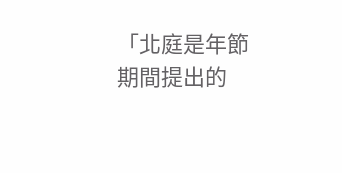「北庭是年節期間提出的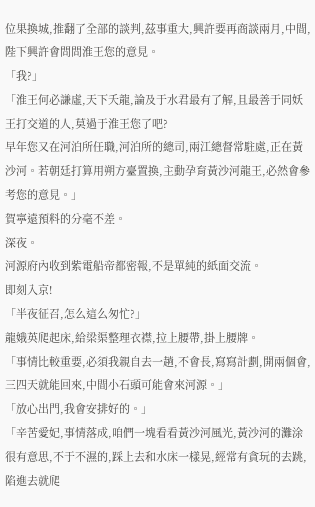位果換城,推翻了全部的談判,茲事重大,興許要再商談兩月,中間,陛下興許會問問淮王您的意見。
「我?」
「淮王何必謙虛,天下夭龍,論及于水君最有了解,且最善于同妖王打交道的人,莫過于淮王您了吧?
早年您又在河泊所任職,河泊所的總司,兩江總督常駐處,正在黃沙河。若朝廷打算用朔方臺置換,主動孕育黃沙河龍王,必然會參考您的意見。」
賀寧遠預料的分毫不差。
深夜。
河源府內收到紫電船帝都密報,不是單純的紙面交流。
即刻入京!
「半夜征召,怎么這么匆忙?」
龍娥英爬起床,給梁渠整理衣襟,拉上腰帶,掛上腰牌。
「事情比較重要,必須我親自去一趟,不會長,寫寫計劃,開兩個會,三四天就能回來,中間小石頭可能會來河源。」
「放心出門,我會安排好的。」
「辛苦愛妃,事情落成,咱們一塊看看黃沙河風光,黃沙河的灘涂很有意思,不于不濕的,踩上去和水床一樣晃,經常有貪玩的去跳,陷進去就爬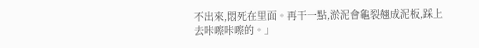不出來,悶死在里面。再干一點,淤泥會龜裂翹成泥板,踩上去咔嚓咔嚓的。」